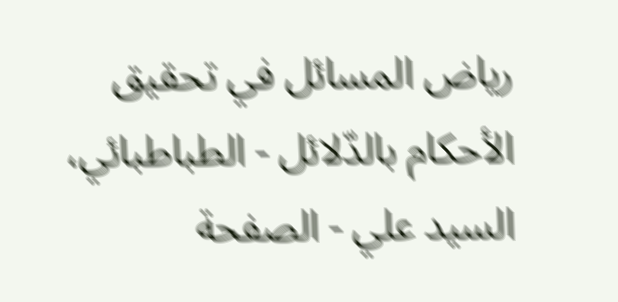رياض المسائل في تحقيق الأحكام بالدّلائل - الطباطبائي، السيد علي - الصفحة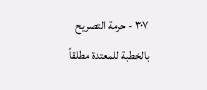٣٠٧ - حرمة التصريح بالخطبة للمعتدة مطلقاً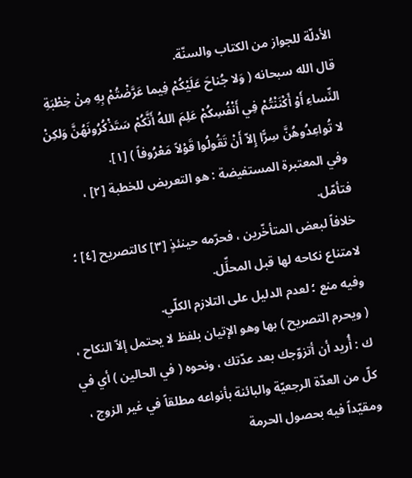الأدلّة للجواز من الكتاب والسنّة.
قال الله سبحانه ( وَلا جُناحَ عَلَيْكُمْ فِيما عَرَّضْتُمْ بِهِ مِنْ خِطْبَةِ النِّساءِ أَوْ أَكْنَنْتُمْ فِي أَنْفُسِكُمْ عَلِمَ اللهُ أَنَّكُمْ سَتَذْكُرُونَهُنَّ وَلكِنْ لا تُواعِدُوهُنَّ سِرًّا إِلاّ أَنْ تَقُولُوا قَوْلاً مَعْرُوفاً ) [١].
وفي المعتبرة المستفيضة : هو التعريض للخطبة [٢] ، فتأمّل.
خلافاً لبعض المتأخّرين ، فحرّمه حينئذٍ [٣] كالتصريح [٤] ؛ لامتناع نكاحه لها قبل المحلِّل.
وفيه منع ؛ لعدم الدليل على التلازم الكلّي.
( ويحرم التصريح ) بها وهو الإتيان بلفظ لا يحتمل إلاّ النكاح ، ك : أُريد أن أتزوّجك بعد عدّتك ، ونحوه ( في الحالين ) أي في كلّ من العدّة الرجعيّة والبائنة بأنواعه مطلقاً في غير الزوج ، ومقيّداً فيه بحصول الحرمة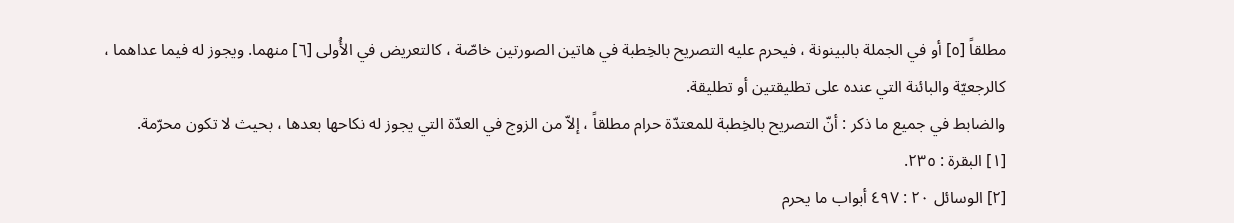مطلقاً [٥] أو في الجملة بالبينونة ، فيحرم عليه التصريح بالخِطبة في هاتين الصورتين خاصّة ، كالتعريض في الأُولى [٦] منهما. ويجوز له فيما عداهما ، كالرجعيّة والبائنة التي عنده على تطليقتين أو تطليقة.
والضابط في جميع ما ذكر : أنّ التصريح بالخِطبة للمعتدّة حرام مطلقاً ، إلاّ من الزوج في العدّة التي يجوز له نكاحها بعدها ، بحيث لا تكون محرّمة.
[١] البقرة : ٢٣٥.
[٢] الوسائل ٢٠ : ٤٩٧ أبواب ما يحرم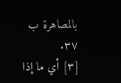بالمصاهرة ب ٣٧.
[٣] أي ما إذا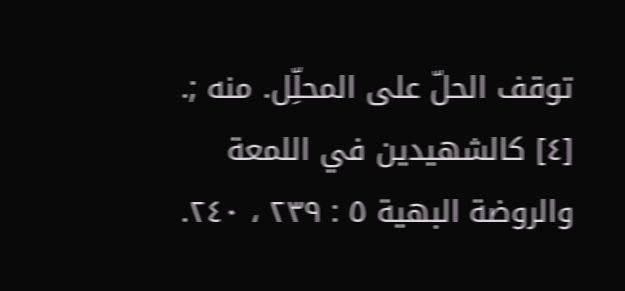توقف الحلّ على المحلِّل. منه ;.
[٤] كالشهيدين في اللمعة والروضة البهية ٥ : ٢٣٩ ، ٢٤٠.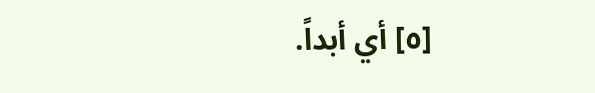[٥] أي أبداً.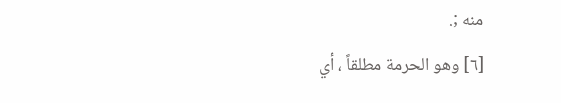منه ;.
[٦] وهو الحرمة مطلقاً ، أي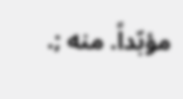مؤبّداً. منه ;.